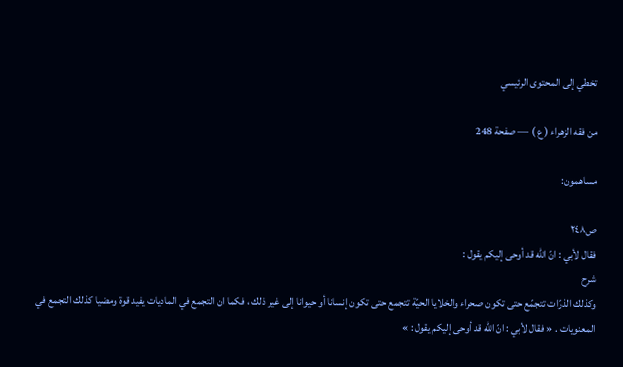تخطي إلى المحتوى الرئيسي

من فقه الزهراء ( ع ) — صفحة 248

مساهمون:

ص٢٤٨
فقال لأبي : انّ اللّه قد أوحى إليكم يقول :
شرح
وكذلك الذرّات تتجمّع حتى تكون صحراء والخلايا الحيّة تتجمع حتى تكون إنسانا أو حيوانا إلى غير ذلك ، فكما ان التجمع في الماديات يفيد قوة ومضيا كذلك التجمع في المعنويات . « فقال لأبي : انّ اللّه قد أوحى إليكم يقول : »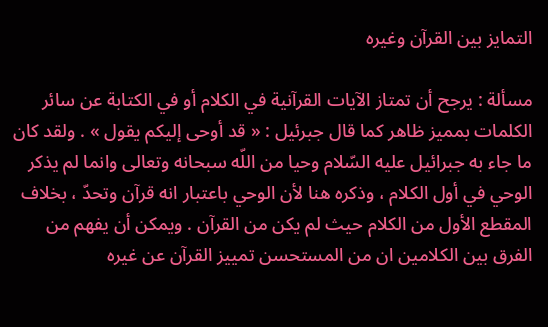التمايز بين القرآن وغيره

مسألة : يرجح أن تمتاز الآيات القرآنية في الكلام أو في الكتابة عن سائر الكلمات بمميز ظاهر كما قال جبرئيل : « قد أوحى إليكم يقول » . ولقد كان ما جاء به جبرائيل عليه السّلام وحيا من اللّه سبحانه وتعالى وانما لم يذكر الوحي في أول الكلام ، وذكره هنا لأن الوحي باعتبار انه قرآن وتحدّ ، بخلاف المقطع الأول من الكلام حيث لم يكن من القرآن . ويمكن أن يفهم من الفرق بين الكلامين ان من المستحسن تمييز القرآن عن غيره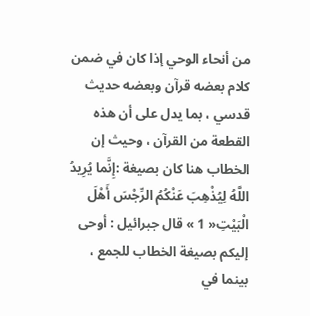من أنحاء الوحي إذا كان في ضمن كلام بعضه قرآن وبعضه حديث قدسي ، بما يدل على أن هذه القطعة من القرآن ، وحيث إن الخطاب هنا كان بصيغة :إِنَّما يُرِيدُ اللَّهُ لِيُذْهِبَ عَنْكُمُ الرِّجْسَ أَهْلَ الْبَيْتِ« 1 » قال جبرائيل : أوحى إليكم بصيغة الخطاب للجمع ، بينما في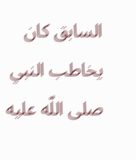السابق كان يخاطب النبي صلى اللّه عليه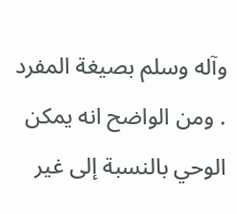وآله وسلم بصيغة المفرد . ومن الواضح انه يمكن الوحي بالنسبة إلى غير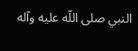النبي صلى اللّه عليه وآله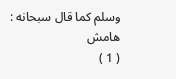وسلم كما قال سبحانه :
هامش
( 1 )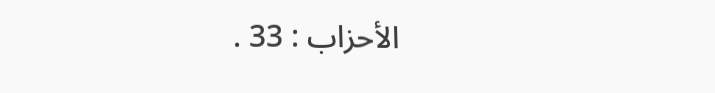الأحزاب : 33 .